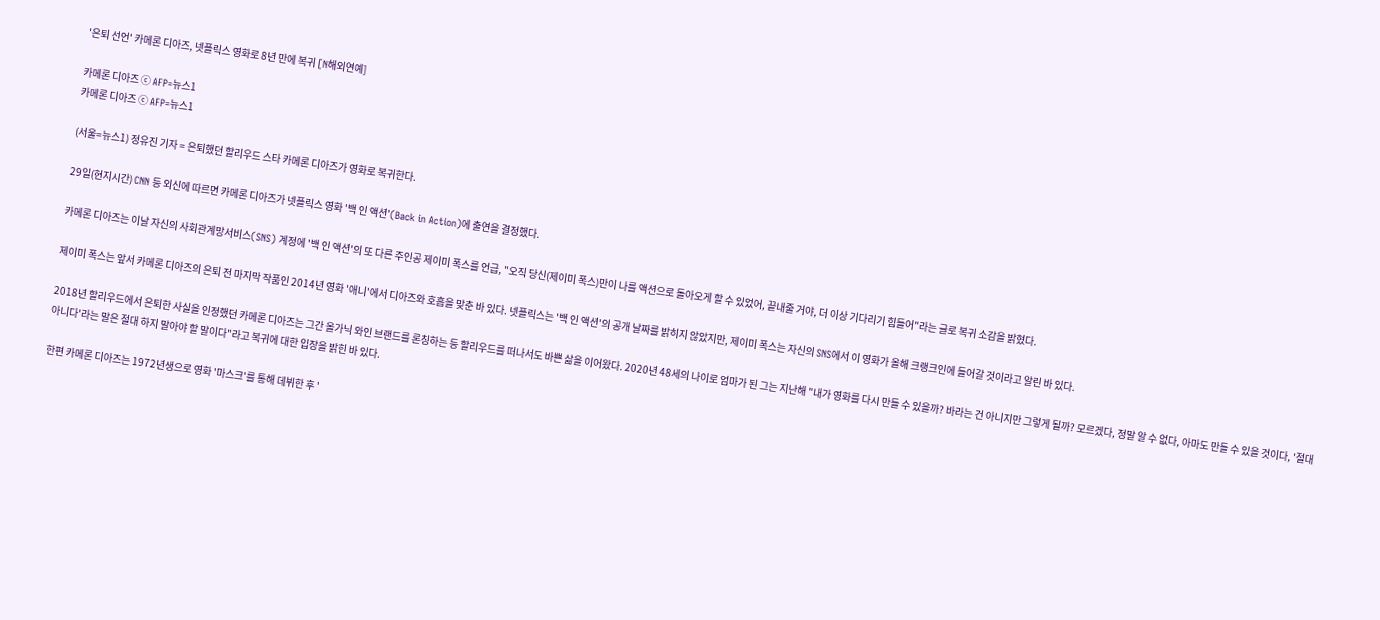'은퇴 선언' 카메론 디아즈, 넷플릭스 영화로 8년 만에 복귀 [N해외연예]

카메론 디아즈 ⓒ AFP=뉴스1
카메론 디아즈 ⓒ AFP=뉴스1

(서울=뉴스1) 정유진 기자 = 은퇴했던 할리우드 스타 카메론 디아즈가 영화로 복귀한다.

29일(현지시간) CNN 등 외신에 따르면 카메론 디아즈가 넷플릭스 영화 '백 인 액션'(Back in Action)에 출연을 결정했다.

카메론 디아즈는 이날 자신의 사회관계망서비스(SNS) 계정에 '백 인 액션'의 또 다른 주인공 제이미 폭스를 언급, "오직 당신(제이미 폭스)만이 나를 액션으로 돌아오게 할 수 있었어, 끝내줄 거야, 더 이상 기다리기 힘들어"라는 글로 복귀 소감을 밝혔다.

제이미 폭스는 앞서 카메론 디아즈의 은퇴 전 마지막 작품인 2014년 영화 '애니'에서 디아즈와 호흡을 맞춘 바 있다. 넷플릭스는 '백 인 액션'의 공개 날짜를 밝히지 않았지만, 제이미 폭스는 자신의 SNS에서 이 영화가 올해 크랭크인에 들어갈 것이라고 알린 바 있다.

2018년 할리우드에서 은퇴한 사실을 인정했던 카메론 디아즈는 그간 올가닉 와인 브랜드를 론칭하는 등 할리우드를 떠나서도 바쁜 삶을 이어왔다. 2020년 48세의 나이로 엄마가 된 그는 지난해 "내가 영화를 다시 만들 수 있을까? 바라는 건 아니지만 그렇게 될까? 모르겠다, 정말 알 수 없다, 아마도 만들 수 있을 것이다, '절대 아니다'라는 말은 절대 하지 말아야 할 말이다"라고 복귀에 대한 입장을 밝힌 바 있다.

한편 카메론 디아즈는 1972년생으로 영화 '마스크'를 통해 데뷔한 후 '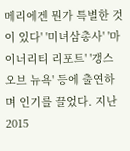메리에겐 뭔가 특별한 것이 있다' '미녀삼총사' '마이너리티 리포트' '갱스 오브 뉴욕' 등에 출연하며 인기를 끌었다. 지난 2015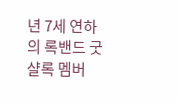년 7세 연하의 록밴드 굿 샬록 멤버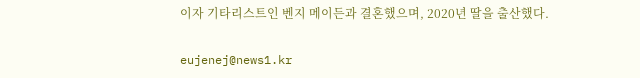이자 기타리스트인 벤지 메이든과 결혼했으며, 2020년 딸을 출산했다.

eujenej@news1.kr